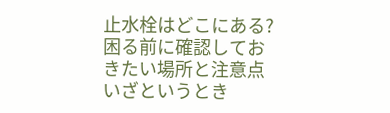止水栓はどこにある? 困る前に確認しておきたい場所と注意点
いざというとき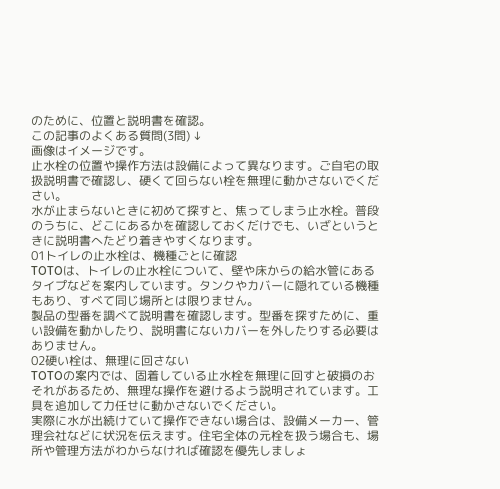のために、位置と説明書を確認。
この記事のよくある質問(3問) ↓
画像はイメージです。
止水栓の位置や操作方法は設備によって異なります。ご自宅の取扱説明書で確認し、硬くて回らない栓を無理に動かさないでください。
水が止まらないときに初めて探すと、焦ってしまう止水栓。普段のうちに、どこにあるかを確認しておくだけでも、いざというときに説明書へたどり着きやすくなります。
01トイレの止水栓は、機種ごとに確認
TOTOは、トイレの止水栓について、壁や床からの給水管にあるタイプなどを案内しています。タンクやカバーに隠れている機種もあり、すべて同じ場所とは限りません。
製品の型番を調べて説明書を確認します。型番を探すために、重い設備を動かしたり、説明書にないカバーを外したりする必要はありません。
02硬い栓は、無理に回さない
TOTOの案内では、固着している止水栓を無理に回すと破損のおそれがあるため、無理な操作を避けるよう説明されています。工具を追加して力任せに動かさないでください。
実際に水が出続けていて操作できない場合は、設備メーカー、管理会社などに状況を伝えます。住宅全体の元栓を扱う場合も、場所や管理方法がわからなければ確認を優先しましょ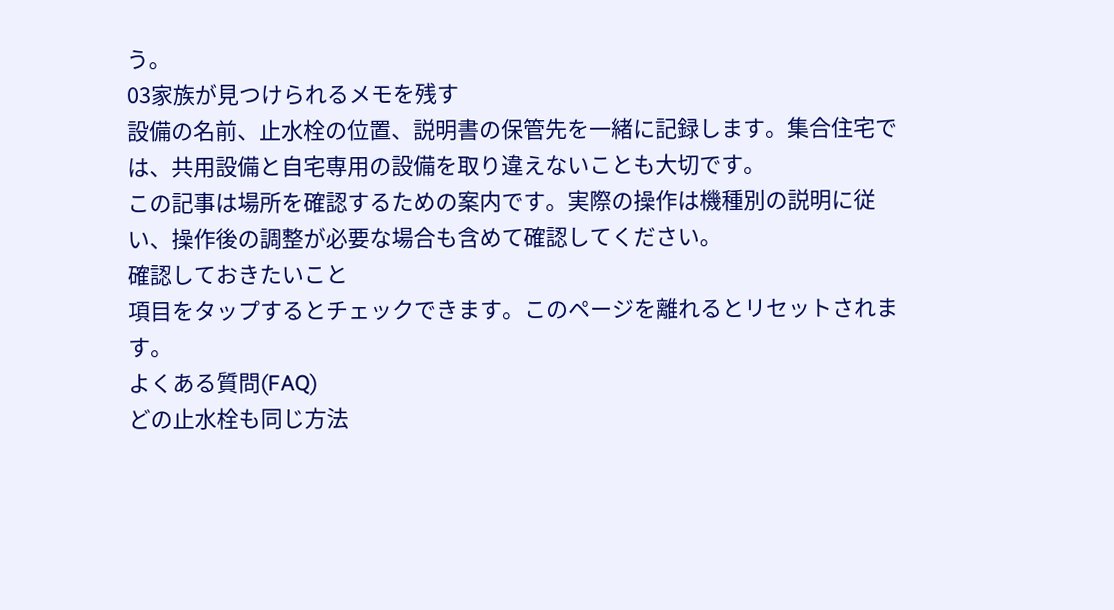う。
03家族が見つけられるメモを残す
設備の名前、止水栓の位置、説明書の保管先を一緒に記録します。集合住宅では、共用設備と自宅専用の設備を取り違えないことも大切です。
この記事は場所を確認するための案内です。実際の操作は機種別の説明に従い、操作後の調整が必要な場合も含めて確認してください。
確認しておきたいこと
項目をタップするとチェックできます。このページを離れるとリセットされます。
よくある質問(FAQ)
どの止水栓も同じ方法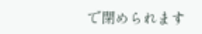で閉められます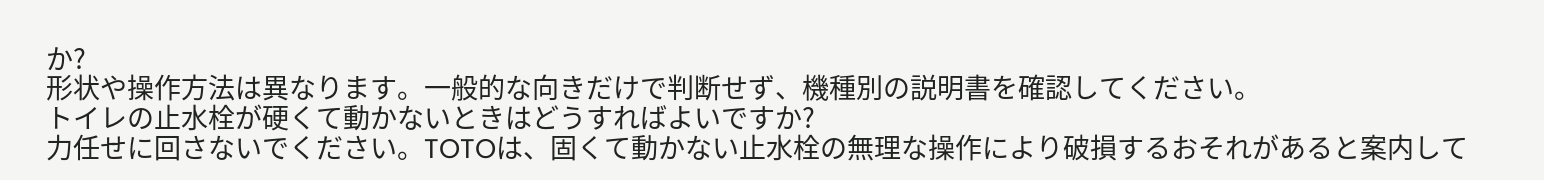か?
形状や操作方法は異なります。一般的な向きだけで判断せず、機種別の説明書を確認してください。
トイレの止水栓が硬くて動かないときはどうすればよいですか?
力任せに回さないでください。TOTOは、固くて動かない止水栓の無理な操作により破損するおそれがあると案内して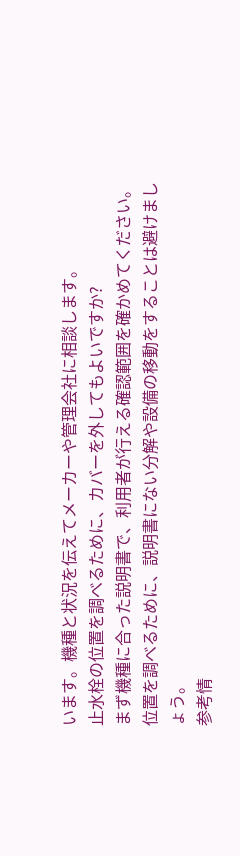います。機種と状況を伝えてメーカーや管理会社に相談します。
止水栓の位置を調べるために、カバーを外してもよいですか?
まず機種に合った説明書で、利用者が行える確認範囲を確かめてください。位置を調べるために、説明書にない分解や設備の移動をすることは避けましょう。
参考情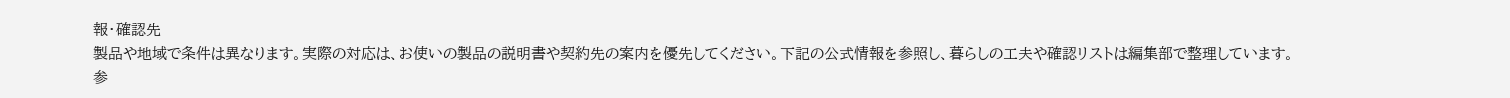報・確認先
製品や地域で条件は異なります。実際の対応は、お使いの製品の説明書や契約先の案内を優先してください。下記の公式情報を参照し、暮らしの工夫や確認リストは編集部で整理しています。
参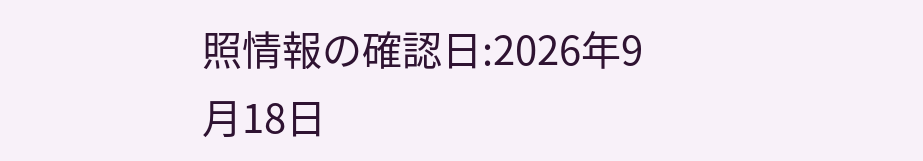照情報の確認日:2026年9月18日